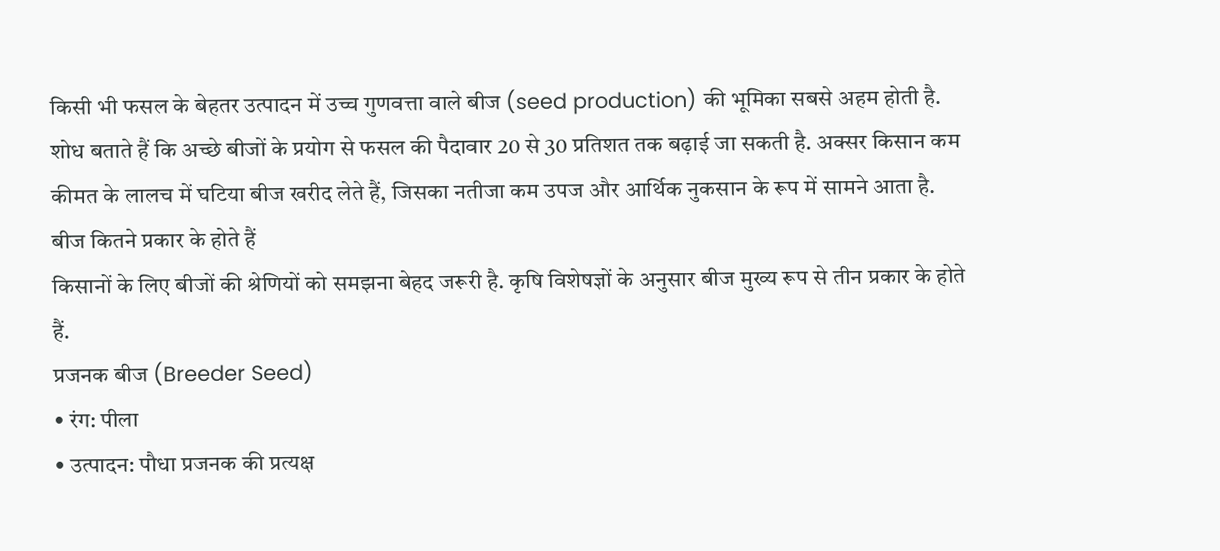किसी भी फसल के बेहतर उत्पादन में उच्च गुणवत्ता वाले बीज (seed production) की भूमिका सबसे अहम होती है. शोध बताते हैं कि अच्छे बीजों के प्रयोग से फसल की पैदावार 20 से 30 प्रतिशत तक बढ़ाई जा सकती है. अक्सर किसान कम कीमत के लालच में घटिया बीज खरीद लेते हैं, जिसका नतीजा कम उपज और आर्थिक नुकसान के रूप में सामने आता है.
बीज कितने प्रकार के होते हैं
किसानों के लिए बीजों की श्रेणियों को समझना बेहद जरूरी है. कृषि विशेषज्ञों के अनुसार बीज मुख्य रूप से तीन प्रकार के होते हैं.
प्रजनक बीज (Breeder Seed)
• रंग: पीला
• उत्पादन: पौधा प्रजनक की प्रत्यक्ष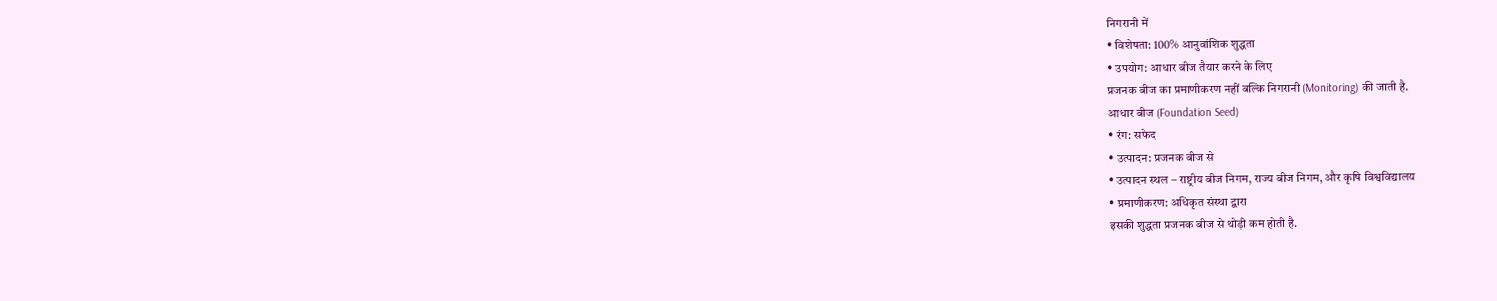निगरानी में
• विशेषता: 100% आनुवांशिक शुद्धता
• उपयोग: आधार बीज तैयार करने के लिए
प्रजनक बीज का प्रमाणीकरण नहीं बल्कि निगरानी (Monitoring) की जाती है.
आधार बीज (Foundation Seed)
• रंग: सफेद
• उत्पादन: प्रजनक बीज से
• उत्पादन स्थल – राष्ट्रीय बीज निगम, राज्य बीज निगम, और कृषि विश्वविद्यालय
• प्रमाणीकरण: अधिकृत संस्था द्वारा
इसकी शुद्धता प्रजनक बीज से थोड़ी कम होती है.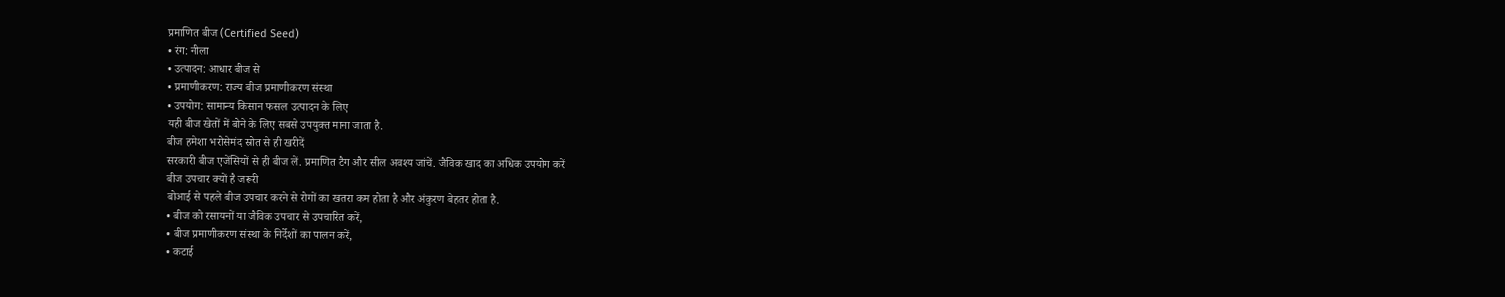प्रमाणित बीज (Certified Seed)
• रंग: नीला
• उत्पादन: आधार बीज से
• प्रमाणीकरण: राज्य बीज प्रमाणीकरण संस्था
• उपयोग: सामान्य किसान फसल उत्पादन के लिए
यही बीज खेतों में बोने के लिए सबसे उपयुक्त माना जाता है.
बीज हमेशा भरोसेमंद स्रोत से ही खरीदें
सरकारी बीज एजेंसियों से ही बीज लें. प्रमाणित टैग और सील अवश्य जांचें. जैविक खाद का अधिक उपयोग करें
बीज उपचार क्यों है जरूरी
बोआई से पहले बीज उपचार करने से रोगों का खतरा कम होता है और अंकुरण बेहतर होता है.
• बीज को रसायनों या जैविक उपचार से उपचारित करें,
• बीज प्रमाणीकरण संस्था के निर्देशों का पालन करें,
• कटाई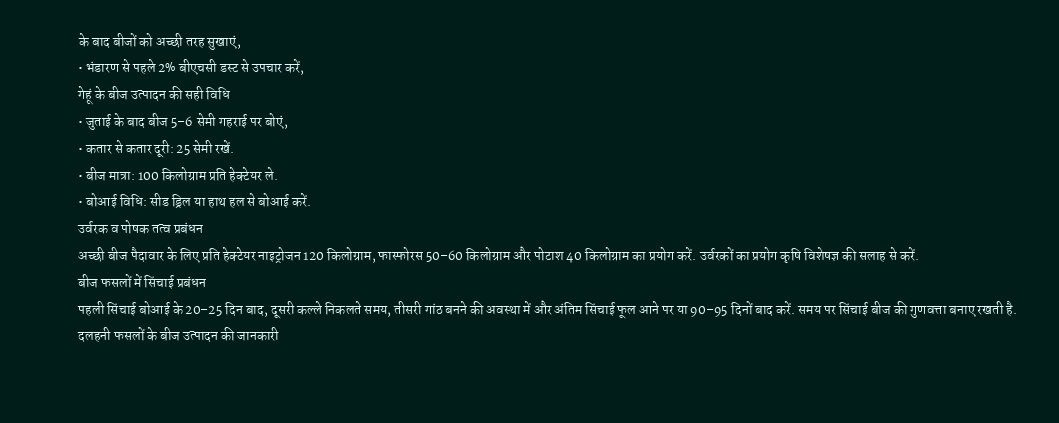के बाद बीजों को अच्छी तरह सुखाएं,
• भंडारण से पहले 2% बीएचसी डस्ट से उपचार करें,
गेहूं के बीज उत्पादन की सही विधि
• जुताई के बाद बीज 5–6 सेमी गहराई पर बोएं,
• कतार से कतार दूरी: 25 सेमी रखें.
• बीज मात्रा: 100 किलोग्राम प्रति हेक्टेयर ले.
• बोआई विधि: सीड ड्रिल या हाथ हल से बोआई करें.
उर्वरक व पोषक तत्व प्रबंधन
अच्छी बीज पैदावार के लिए प्रति हेक्टेयर नाइट्रोजन 120 किलोग्राम, फास्फोरस 50–60 किलोग्राम और पोटाश 40 किलोग्राम का प्रयोग करें. उर्वरकों का प्रयोग कृषि विशेषज्ञ की सलाह से करें.
बीज फसलों में सिंचाई प्रबंधन
पहली सिंचाई बोआई के 20–25 दिन बाद, दूसरी कल्ले निकलते समय, तीसरी गांठ बनने की अवस्था में और अंतिम सिंचाई फूल आने पर या 90–95 दिनों बाद करें. समय पर सिंचाई बीज की गुणवत्ता बनाए रखती है.
दलहनी फसलों के बीज उत्पादन की जानकारी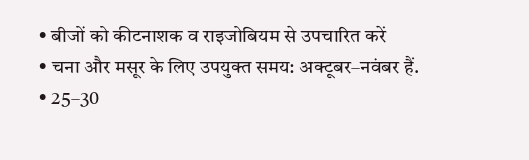• बीजों को कीटनाशक व राइजोबियम से उपचारित करें
• चना और मसूर के लिए उपयुक्त समय: अक्टूबर–नवंबर हैं.
• 25–30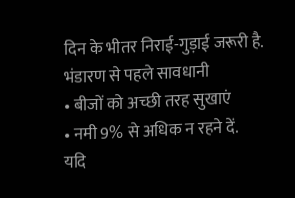दिन के भीतर निराई-गुड़ाई जरूरी है.
भंडारण से पहले सावधानी
• बीजों को अच्छी तरह सुखाएं
• नमी 9% से अधिक न रहने दें.
यदि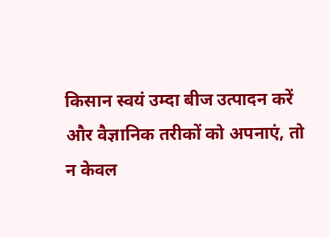किसान स्वयं उम्दा बीज उत्पादन करें और वैज्ञानिक तरीकों को अपनाएं, तो न केवल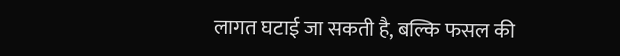लागत घटाई जा सकती है, बल्कि फसल की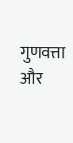गुणवत्ता और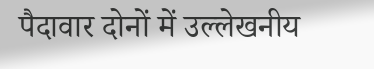पैदावार दोनों में उल्लेखनीय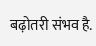बढ़ोतरी संभव है.